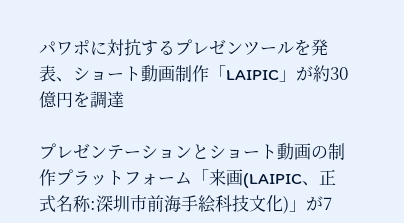パワポに対抗するプレゼンツールを発表、ショート動画制作「LAIPIC」が約30億円を調達

プレゼンテーションとショート動画の制作プラットフォーム「来画(LAIPIC、正式名称:深圳市前海手絵科技文化)」が7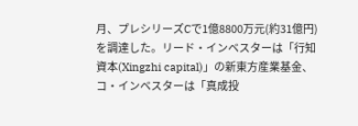月、プレシリーズCで1億8800万元(約31億円)を調達した。リード・インベスターは「行知資本(Xingzhi capital)」の新東方産業基金、コ・インベスターは「真成投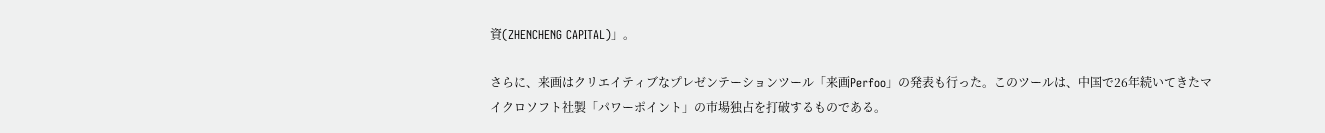資(ZHENCHENG CAPITAL)」。

さらに、来画はクリエイティブなプレゼンテーションツール「来画Perfoo」の発表も行った。このツールは、中国で26年続いてきたマイクロソフト社製「パワーポイント」の市場独占を打破するものである。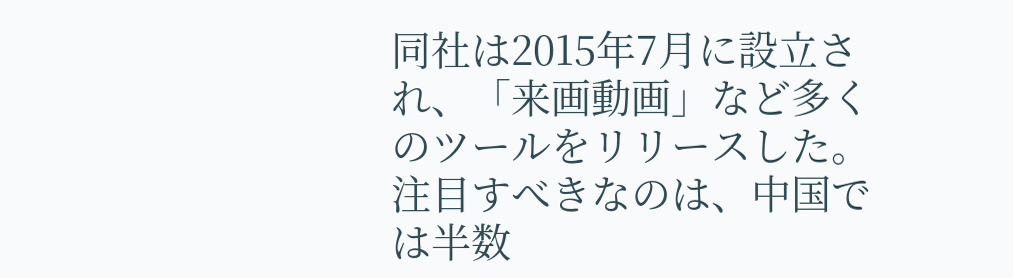同社は2015年7月に設立され、「来画動画」など多くのツールをリリースした。注目すべきなのは、中国では半数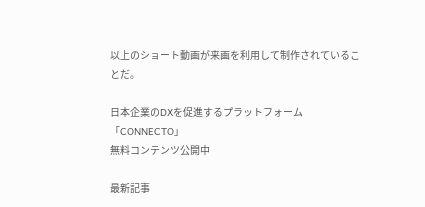以上のショート動画が来画を利用して制作されていることだ。

日本企業のDXを促進するプラットフォーム「CONNECTO」
無料コンテンツ公開中

最新記事